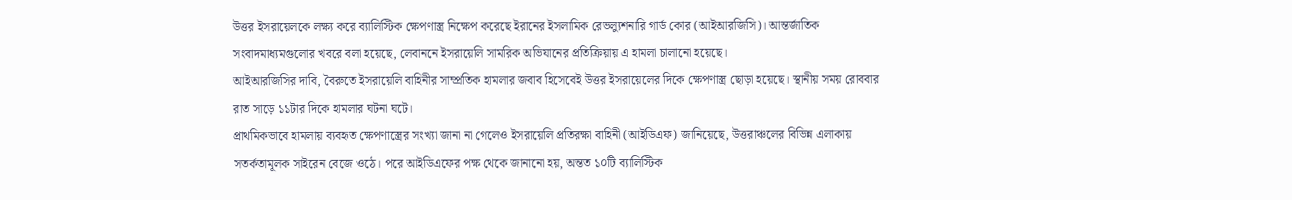উত্তর ইসরায়েলকে লক্ষ্য করে ব্যালিস্টিক ক্ষেপণাস্ত্র নিক্ষেপ করেছে ইরানের ইসলামিক রেভল্যুশনারি গার্ড কোর (আইআরজিসি)। আন্তর্জাতিক সংবাদমাধ্যমগুলোর খবরে বলা হয়েছে, লেবাননে ইসরায়েলি সামরিক অভিযানের প্রতিক্রিয়ায় এ হামলা চালানো হয়েছে।
আইআরজিসির দাবি, বৈরুতে ইসরায়েলি বাহিনীর সাম্প্রতিক হামলার জবাব হিসেবেই উত্তর ইসরায়েলের দিকে ক্ষেপণাস্ত্র ছোড়া হয়েছে। স্থানীয় সময় রোববার রাত সাড়ে ১১টার দিকে হামলার ঘটনা ঘটে।
প্রাথমিকভাবে হামলায় ব্যবহৃত ক্ষেপণাস্ত্রের সংখ্যা জানা না গেলেও ইসরায়েলি প্রতিরক্ষা বাহিনী (আইডিএফ) জানিয়েছে, উত্তরাঞ্চলের বিভিন্ন এলাকায় সতর্কতামূলক সাইরেন বেজে ওঠে। পরে আইডিএফের পক্ষ থেকে জানানো হয়, অন্তত ১০টি ব্যালিস্টিক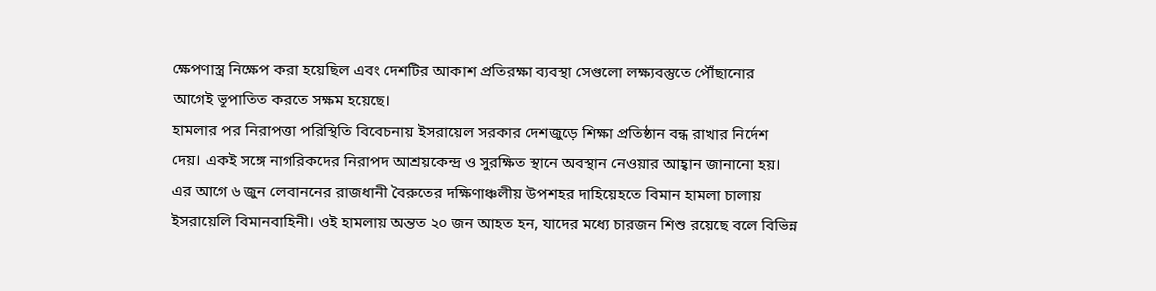ক্ষেপণাস্ত্র নিক্ষেপ করা হয়েছিল এবং দেশটির আকাশ প্রতিরক্ষা ব্যবস্থা সেগুলো লক্ষ্যবস্তুতে পৌঁছানোর আগেই ভূপাতিত করতে সক্ষম হয়েছে।
হামলার পর নিরাপত্তা পরিস্থিতি বিবেচনায় ইসরায়েল সরকার দেশজুড়ে শিক্ষা প্রতিষ্ঠান বন্ধ রাখার নির্দেশ দেয়। একই সঙ্গে নাগরিকদের নিরাপদ আশ্রয়কেন্দ্র ও সুরক্ষিত স্থানে অবস্থান নেওয়ার আহ্বান জানানো হয়।
এর আগে ৬ জুন লেবাননের রাজধানী বৈরুতের দক্ষিণাঞ্চলীয় উপশহর দাহিয়েহতে বিমান হামলা চালায় ইসরায়েলি বিমানবাহিনী। ওই হামলায় অন্তত ২০ জন আহত হন, যাদের মধ্যে চারজন শিশু রয়েছে বলে বিভিন্ন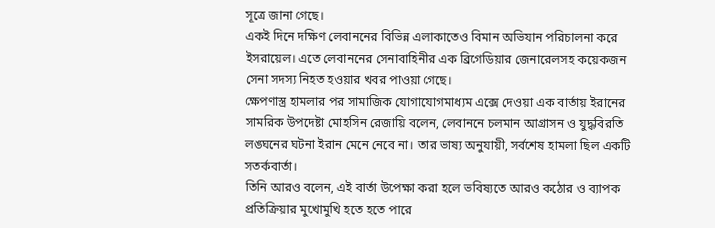সূত্রে জানা গেছে।
একই দিনে দক্ষিণ লেবাননের বিভিন্ন এলাকাতেও বিমান অভিযান পরিচালনা করে ইসরায়েল। এতে লেবাননের সেনাবাহিনীর এক ব্রিগেডিয়ার জেনারেলসহ কয়েকজন সেনা সদস্য নিহত হওয়ার খবর পাওয়া গেছে।
ক্ষেপণাস্ত্র হামলার পর সামাজিক যোগাযোগমাধ্যম এক্সে দেওয়া এক বার্তায় ইরানের সামরিক উপদেষ্টা মোহসিন রেজায়ি বলেন, লেবাননে চলমান আগ্রাসন ও যুদ্ধবিরতি লঙ্ঘনের ঘটনা ইরান মেনে নেবে না। তার ভাষ্য অনুযায়ী, সর্বশেষ হামলা ছিল একটি সতর্কবার্তা।
তিনি আরও বলেন, এই বার্তা উপেক্ষা করা হলে ভবিষ্যতে আরও কঠোর ও ব্যাপক প্রতিক্রিয়ার মুখোমুখি হতে হতে পারে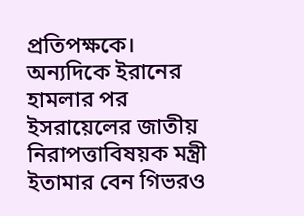প্রতিপক্ষকে।
অন্যদিকে ইরানের হামলার পর ইসরায়েলের জাতীয় নিরাপত্তাবিষয়ক মন্ত্রী ইতামার বেন গিভরও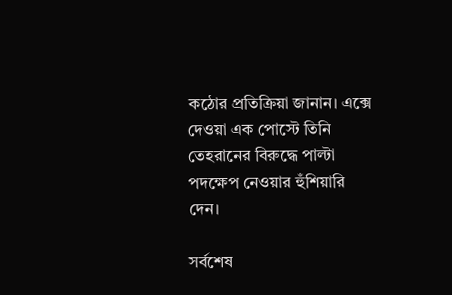কঠোর প্রতিক্রিয়া জানান। এক্সে দেওয়া এক পোস্টে তিনি তেহরানের বিরুদ্ধে পাল্টা পদক্ষেপ নেওয়ার হুঁশিয়ারি দেন।

সর্বশেষ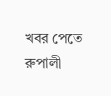খবর পেতে রুপালী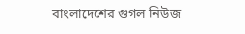বাংলাদেশের গুগল নিউজ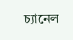চ্যানেল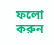ফলো করুন